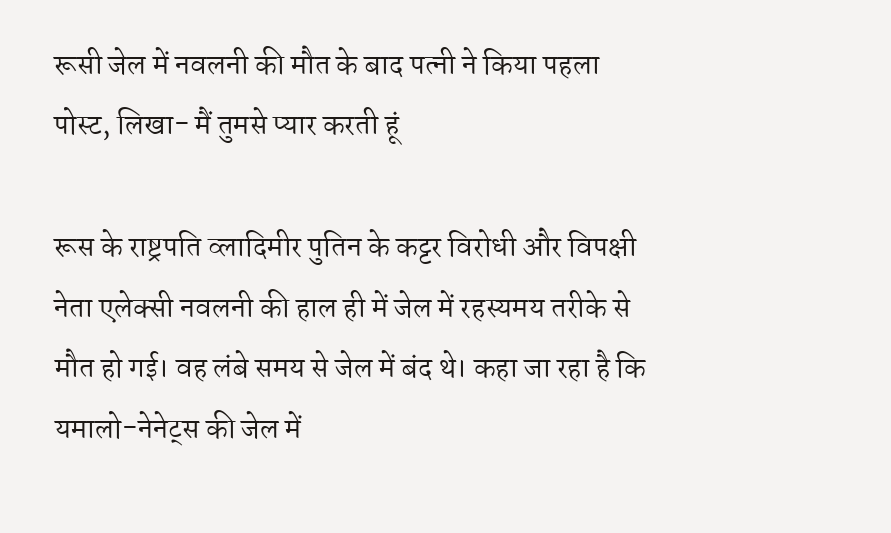रूसी जेल में नवलनी की मौत के बाद पत्नी ने किया पहला पोस्ट, लिखा- मैं तुमसे प्यार करती हूं

रूस के राष्ट्रपति व्लादिमीर पुतिन के कट्टर विरोधी और विपक्षी नेता एलेक्सी नवलनी की हाल ही में जेल में रहस्यमय तरीके से मौत हो गई। वह लंबे समय से जेल में बंद थे। कहा जा रहा है कि यमालो-नेनेट्स की जेल में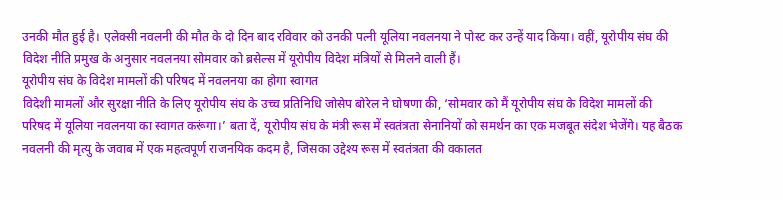उनकी मौत हुई है। एलेक्सी नवलनी की मौत के दो दिन बाद रविवार को उनकी पत्नी यूलिया नवलनया ने पोस्ट कर उन्हें याद किया। वहीं, यूरोपीय संघ की विदेश नीति प्रमुख के अनुसार नवलनया सोमवार को ब्रसेल्स में यूरोपीय विदेश मंत्रियों से मिलने वाली हैं।
यूरोपीय संघ के विदेश मामलों की परिषद में नवलनया का होगा स्वागत
विदेशी मामलों और सुरक्षा नीति के लिए यूरोपीय संघ के उच्च प्रतिनिधि जोसेप बोरेल ने घोषणा की, ‘सोमवार को मैं यूरोपीय संघ के विदेश मामलों की परिषद में यूलिया नवलनया का स्वागत करूंगा।’ बता दें, यूरोपीय संघ के मंत्री रूस में स्वतंत्रता सेनानियों को समर्थन का एक मजबूत संदेश भेजेंगे। यह बैठक नवलनी की मृत्यु के जवाब में एक महत्वपूर्ण राजनयिक कदम है, जिसका उद्देश्य रूस में स्वतंत्रता की वकालत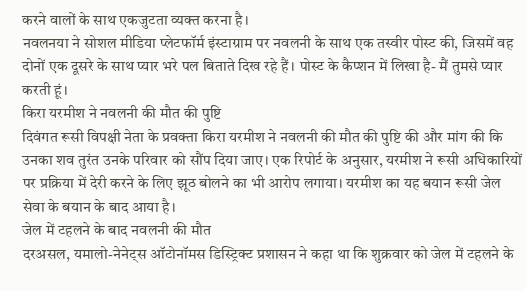करने वालों के साथ एकजुटता व्यक्त करना है।
नवलनया ने सोशल मीडिया प्लेटफॉर्म इंस्टाग्राम पर नवलनी के साथ एक तस्वीर पोस्ट की, जिसमें वह दोनों एक दूसरे के साथ प्यार भरे पल बिताते दिख रहे हैं। पोस्ट के कैप्शन में लिखा है- मैं तुमसे प्यार करती हूं।
किरा यरमीश ने नवलनी की मौत की पुष्टि
दिवंगत रूसी विपक्षी नेता के प्रवक्ता किरा यरमीश ने नवलनी की मौत की पुष्टि की और मांग की कि उनका शव तुरंत उनके परिवार को सौंप दिया जाए। एक रिपोर्ट के अनुसार, यरमीश ने रूसी अधिकारियों पर प्रक्रिया में देरी करने के लिए झूठ बोलने का भी आरोप लगाया। यरमीश का यह बयान रूसी जेल सेवा के बयान के बाद आया है।
जेल में टहलने के बाद नवलनी की मौत
दरअसल, यमालो-नेनेट्स ऑटोनॉमस डिस्ट्रिक्ट प्रशासन ने कहा था कि शुक्रवार को जेल में टहलने के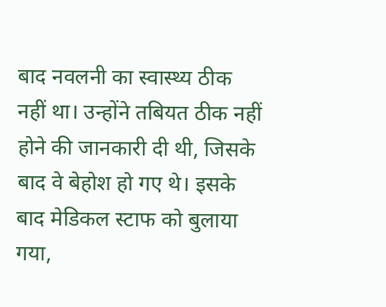बाद नवलनी का स्वास्थ्य ठीक नहीं था। उन्होंने तबियत ठीक नहीं होने की जानकारी दी थी, जिसके बाद वे बेहोश हो गए थे। इसके बाद मेडिकल स्टाफ को बुलाया गया,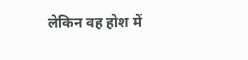लेकिन वह होश में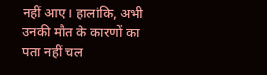नहीं आए। हालांकि, अभी उनकी मौत के कारणों का पता नहीं चल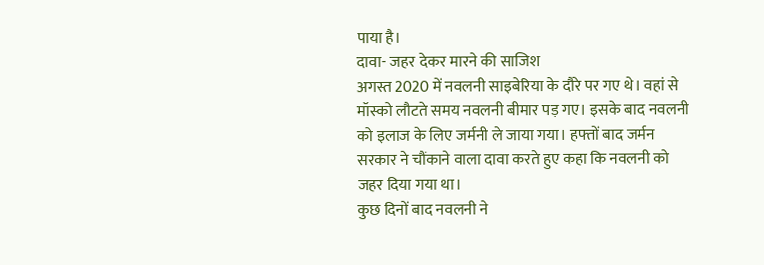पाया है।
दावा- जहर देकर मारने की साजिश
अगस्त 2020 में नवलनी साइबेरिया के दौरे पर गए थे। वहां से मॉस्को लौटते समय नवलनी बीमार पड़ गए। इसके बाद नवलनी को इलाज के लिए जर्मनी ले जाया गया। हफ्तों बाद जर्मन सरकार ने चौंकाने वाला दावा करते हुए कहा कि नवलनी को जहर दिया गया था।
कुछ दिनों बाद नवलनी ने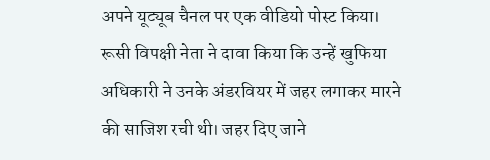अपने यूट्यूब चैनल पर एक वीडियो पोस्ट किया। रूसी विपक्षी नेता ने दावा किया कि उन्हें खुफिया अधिकारी ने उनके अंडरवियर में जहर लगाकर मारने की साजिश रची थी। जहर दिए जाने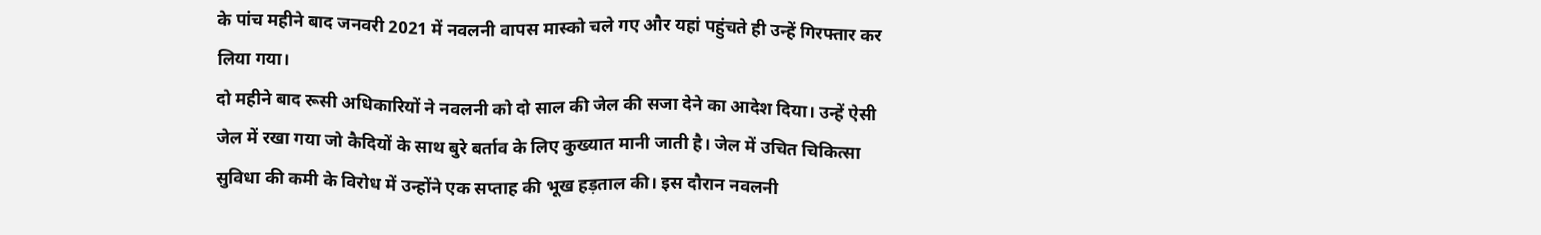के पांच महीने बाद जनवरी 2021 में नवलनी वापस मास्को चले गए और यहां पहुंचते ही उन्हें गिरफ्तार कर लिया गया।
दो महीने बाद रूसी अधिकारियों ने नवलनी को दो साल की जेल की सजा देने का आदेश दिया। उन्हें ऐसी जेल में रखा गया जो कैदियों के साथ बुरे बर्ताव के लिए कुख्यात मानी जाती है। जेल में उचित चिकित्सा सुविधा की कमी के विरोध में उन्होंने एक सप्ताह की भूख हड़ताल की। इस दौरान नवलनी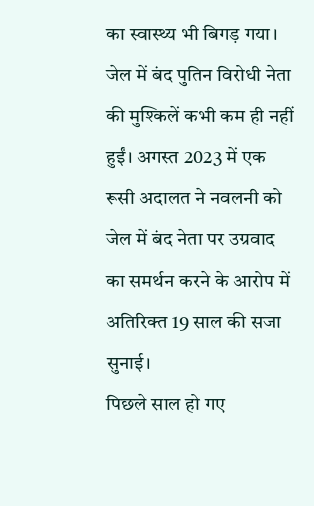का स्वास्थ्य भी बिगड़ गया।
जेल में बंद पुतिन विरोधी नेता की मुश्किलें कभी कम ही नहीं हुईं। अगस्त 2023 में एक रूसी अदालत ने नवलनी को जेल में बंद नेता पर उग्रवाद का समर्थन करने के आरोप में अतिरिक्त 19 साल की सजा सुनाई।
पिछले साल हो गए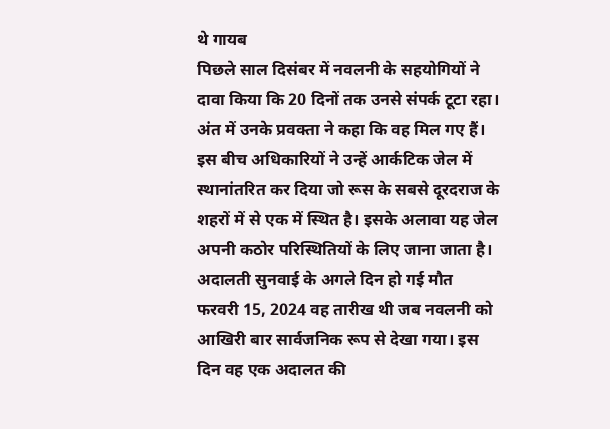थे गायब
पिछले साल दिसंबर में नवलनी के सहयोगियों ने दावा किया कि 20 दिनों तक उनसे संपर्क टूटा रहा। अंत में उनके प्रवक्ता ने कहा कि वह मिल गए हैं। इस बीच अधिकारियों ने उन्हें आर्कटिक जेल में स्थानांतरित कर दिया जो रूस के सबसे दूरदराज के शहरों में से एक में स्थित है। इसके अलावा यह जेल अपनी कठोर परिस्थितियों के लिए जाना जाता है।
अदालती सुनवाई के अगले दिन हो गई मौत
फरवरी 15, 2024 वह तारीख थी जब नवलनी को आखिरी बार सार्वजनिक रूप से देखा गया। इस दिन वह एक अदालत की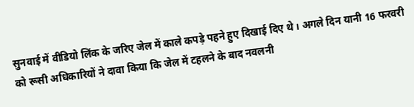सुनवाई में वीडियो लिंक के जरिए जेल में काले कपड़े पहने हुए दिखाई दिए थे। अगले दिन यानी 16 फरवरी को रूसी अधिकारियों ने दावा किया कि जेल में टहलने के बाद नवलनी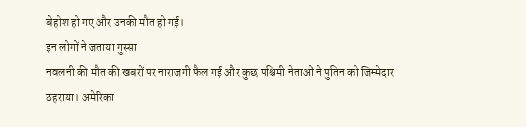बेहोश हो गए और उनकी मौत हो गई।
इन लोगों ने जताया गुस्सा
नवलनी की मौत की खबरों पर नाराजगी फैल गई और कुछ पश्चिमी नेताओं ने पुतिन को जिम्मेदार ठहराया। अमेरिका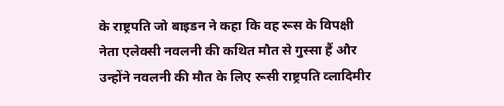के राष्ट्रपति जो बाइडन ने कहा कि वह रूस के विपक्षी नेता एलेक्सी नवलनी की कथित मौत से गुस्सा हैं और उन्होंने नवलनी की मौत के लिए रूसी राष्ट्रपति व्लादिमीर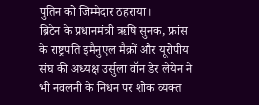पुतिन को जिम्मेदार ठहराया।
ब्रिटेन के प्रधानमंत्री ऋषि सुनक, फ्रांस के राष्ट्रपति इमैनुएल मैक्रों और यूरोपीय संघ की अध्यक्ष उर्सुला वॉन डेर लेयेन ने भी नवलनी के निधन पर शोक व्यक्त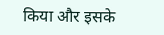किया और इसके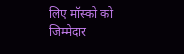लिए मॉस्को को जिम्मेदार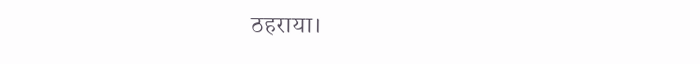ठहराया।